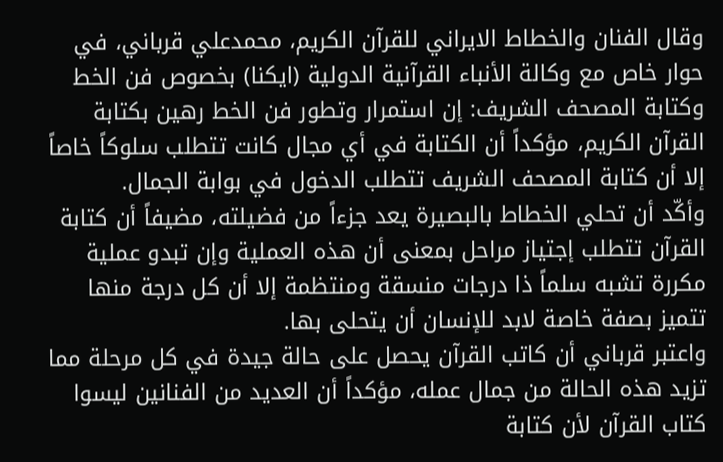وقال الفنان والخطاط الايراني للقرآن الكريم، محمدعلي قرباني، في حوار خاص مع وكالة الأنباء القرآنية الدولية (ايكنا) بخصوص فن الخط وكتابة المصحف الشريف: إن استمرار وتطور فن الخط رهين بكتابة القرآن الكريم، مؤكداً أن الكتابة في أي مجال كانت تتطلب سلوكاً خاصاً إلا أن كتابة المصحف الشريف تتطلب الدخول في بوابة الجمال.
وأكّد أن تحلي الخطاط بالبصيرة يعد جزءاً من فضيلته، مضيفاً أن كتابة القرآن تتطلب إجتياز مراحل بمعنى أن هذه العملية وإن تبدو عملية مكررة تشبه سلماً ذا درجات منسقة ومنتظمة إلا أن كل درجة منها تتميز بصفة خاصة لابد للإنسان أن يتحلى بها.
واعتبر قرباني أن كاتب القرآن يحصل على حالة جيدة في كل مرحلة مما تزيد هذه الحالة من جمال عمله، مؤكداً أن العديد من الفنانين ليسوا كتاب القرآن لأن كتابة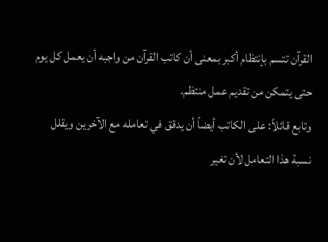القرآن تتسم بإنتظام أكبر بمعنى أن كاتب القرآن من واجبه أن يعمل كل يوم حتى يتمكن من تقديم عمل منتظم.
وتابع قائلاً: على الكاتب أيضاً أن يدقق في تعامله مع الآخرين ويقلل نسبة هذا التعامل لأن تغير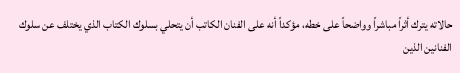حالاته يترك أثراً مباشراً وواضحاً على خطه، مؤكداً أنه على الفنان الكاتب أن يتحلي بسلوك الكتاب الذي يختلف عن سلوك الفنانين الذين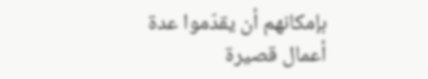بإمكانهم أن يقدّموا عدة أعمال قصيرة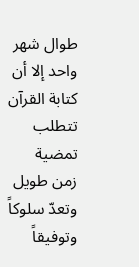طوال شهر واحد إلا أن كتابة القرآن تتطلب تمضية زمن طويل وتعدّ سلوكاً وتوفيقاً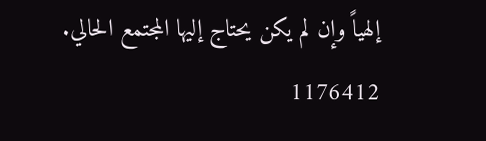إلهياً وإن لم يكن يحتاج إليها المجتمع الحالي.
1176412